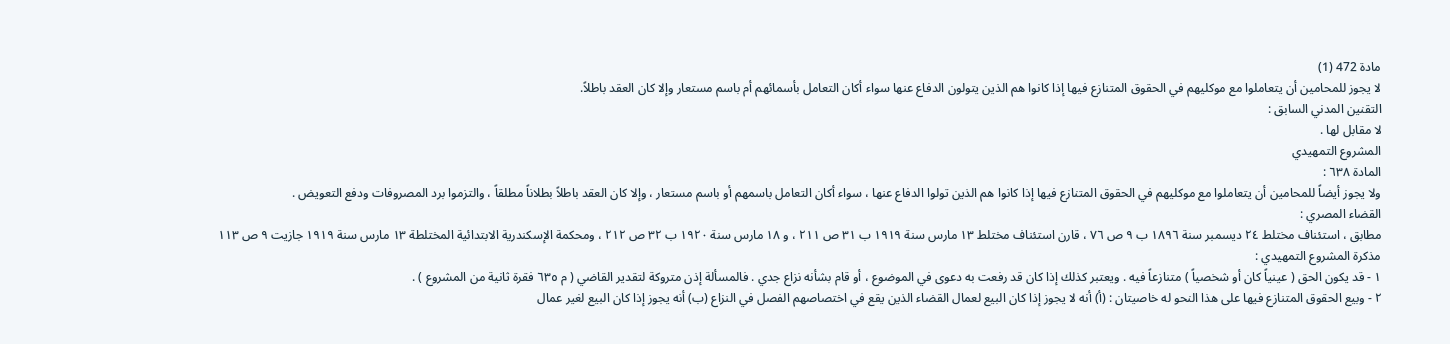مادة 472 (1)
لا يجوز للمحامين أن يتعاملوا مع موكليهم في الحقوق المتنازع فيها إذا كانوا هم الذين يتولون الدفاع عنها سواء أكان التعامل بأسمائهم أم باسم مستعار وإلا كان العقد باطلاً.
التقنين المدني السابق :
لا مقابل لها .
المشروع التمهيدي
المادة ٦٣٨ :
ولا يجوز أيضاً للمحامين أن يتعاملوا مع موكليهم في الحقوق المتنازع فيها إذا كانوا هم الذين تولوا الدفاع عنها ، سواء أكان التعامل باسمهم أو باسم مستعار ، وإلا كان العقد باطلاً بطلاناً مطلقاً ، والتزموا برد المصروفات ودفع التعويض .
القضاء المصري :
مطابق ، استئناف مختلط ٢٤ ديسمبر سنة ١٨٩٦ ب ٩ ص ٧٦ ، قارن استئناف مختلط ۱۳ مارس سنة ۱۹۱۹ ب ۳۱ ص ۲۱۱ ، و ۱۸ مارس سنة ۱۹۲۰ ب ۳۲ ص ۲۱۲ ، ومحكمة الإسكندرية الابتدائية المختلطة ١٣ مارس سنة ۱۹۱۹ جازيت ۹ ص ۱۱۳
مذكرة المشروع التمهيدي :
۱ - قد يكون الحق ( عينياً كان أو شخصياً ) متنازعاً فيه . ويعتبر كذلك إذا كان قد رفعت به دعوى في الموضوع ، أو قام بشأنه نزاع جدي . فالمسألة إذن متروكة لتقدير القاضي ( م ٦٣٥ فقرة ثانية من المشروع ) .
٢ - وبيع الحقوق المتنازع فيها على هذا النحو له خاصيتان : (أ) أنه لا يجوز إذا كان البيع لعمال القضاء الذين يقع في اختصاصهم الفصل في النزاع (ب) أنه يجوز إذا كان البيع لغير عمال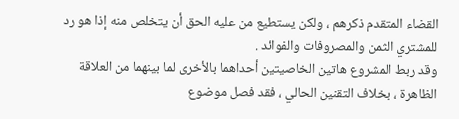القضاء المتقدم ذكرهم ، ولكن يستطيع من عليه الحق أن يتخلص منه إذا هو رد للمشتري الثمن والمصروفات والفوائد .
وقد ربط المشروع هاتين الخاصيتين أحداهما بالأخرى لما بينهما من العلاقة الظاهرة ، بخلاف التقنين الحالي ، فقد فصل موضوع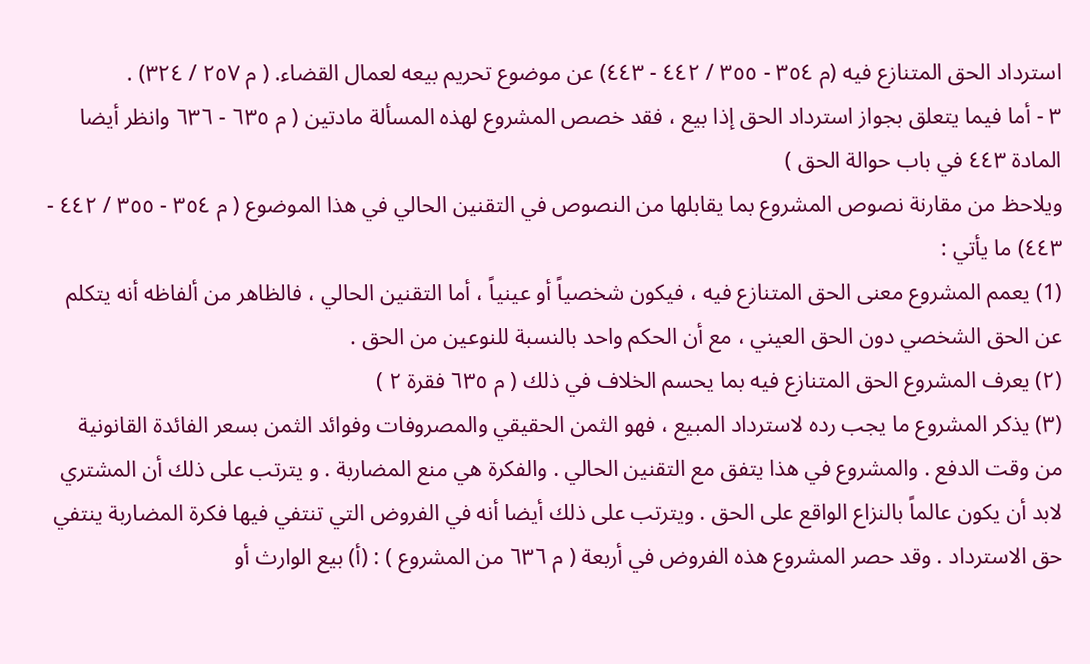استرداد الحق المتنازع فيه (م ٣٥٤ - ٣٥٥ / ٤٤٢ - ٤٤٣) عن موضوع تحريم بيعه لعمال القضاء. ( م ٢٥٧ / ٣٢٤) .
۳ - أما فيما يتعلق بجواز استرداد الحق إذا بيع ، فقد خصص المشروع لهذه المسألة مادتين ( م ٦٣٥ - ٦٣٦ وانظر أيضا المادة ٤٤٣ في باب حوالة الحق )
ويلاحظ من مقارنة نصوص المشروع بما يقابلها من النصوص في التقنين الحالي في هذا الموضوع ( م ٣٥٤ - ٣٥٥ / ٤٤٢ - ٤٤٣) ما يأتي :
(1) يعمم المشروع معنى الحق المتنازع فيه ، فيكون شخصياً أو عينياً ، أما التقنين الحالي ، فالظاهر من ألفاظه أنه يتكلم عن الحق الشخصي دون الحق العيني ، مع أن الحكم واحد بالنسبة للنوعين من الحق .
(۲) يعرف المشروع الحق المتنازع فيه بما يحسم الخلاف في ذلك ( م ٦٣٥ فقرة ٢ )
(۳) يذكر المشروع ما يجب رده لاسترداد المبيع ، فهو الثمن الحقيقي والمصروفات وفوائد الثمن بسعر الفائدة القانونية من وقت الدفع . والمشروع في هذا يتفق مع التقنين الحالي . والفكرة هي منع المضاربة . و يترتب على ذلك أن المشتري لابد أن يكون عالماً بالنزاع الواقع على الحق . ويترتب على ذلك أيضا أنه في الفروض التي تنتفي فيها فكرة المضاربة ينتفي حق الاسترداد . وقد حصر المشروع هذه الفروض في أربعة ( م ٦٣٦ من المشروع ) : (أ) بيع الوارث أو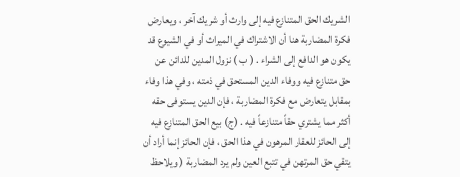الشريك الحق المتنازع فيه إلى وارث أو شريك آخر ، ويعارض فكرة المضاربة هنا أن الاشتراك في الميراث أو في الشيوع قد يكون هو الدافع إلى الشراء . ( ب ) نزول المدين للدائن عن حق متنازع فيه ووفاء الدين المستحق في ذمته ، وفي هذا وفاء بمقابل يتعارض مع فكرة المضاربة ، فإن الدين يستوفى حقه أكثر مما يشتري حقاً متنازعاً فيه . (ج) بيع الحق المتنازع فيه إلى الحائز للعقار المرهون في هذا الحق ، فإن الحائز إنما أراد أن يتقي حق المرتهن في تتبع العين ولم يرد المضاربة ( ويلاحظ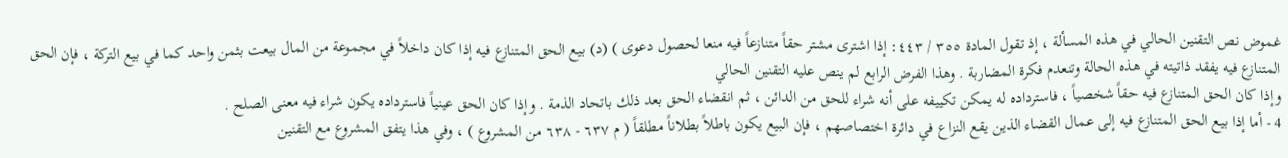غموض نص التقنين الحالي في هذه المسألة ، إذ تقول المادة ٣٥٥ / ٤٤٣: إذا اشترى مشتر حقاً متنازعاً فيه منعا لحصول دعوى ) (د) بيع الحق المتنازع فيه إذا كان داخلاً في مجموعة من المال بيعت بثمن واحد كما في بيع التركة ، فإن الحق المتنازع فيه يفقد ذاتيته في هذه الحالة وتنعدم فكرة المضاربة . وهذا الفرض الرابع لم ينص عليه التقنين الحالي
وإذا كان الحق المتنازع فيه حقاً شخصياً ، فاسترداده له يمكن تكييفه على أنه شراء للحق من الدائن ، ثم انقضاء الحق بعد ذلك باتحاد الذمة . وإذا كان الحق عينياً فاسترداده يكون شراء فيه معنى الصلح .
4 - أما إذا بيع الحق المتنازع فيه إلى عمال القضاء الذين يقع النزاع في دائرة اختصاصهم ، فإن البيع يكون باطلاً بطلاناً مطلقاً ( م ٦٣٧ - ٦٣٨ من المشروع ) ، وفي هذا يتفق المشروع مع التقنين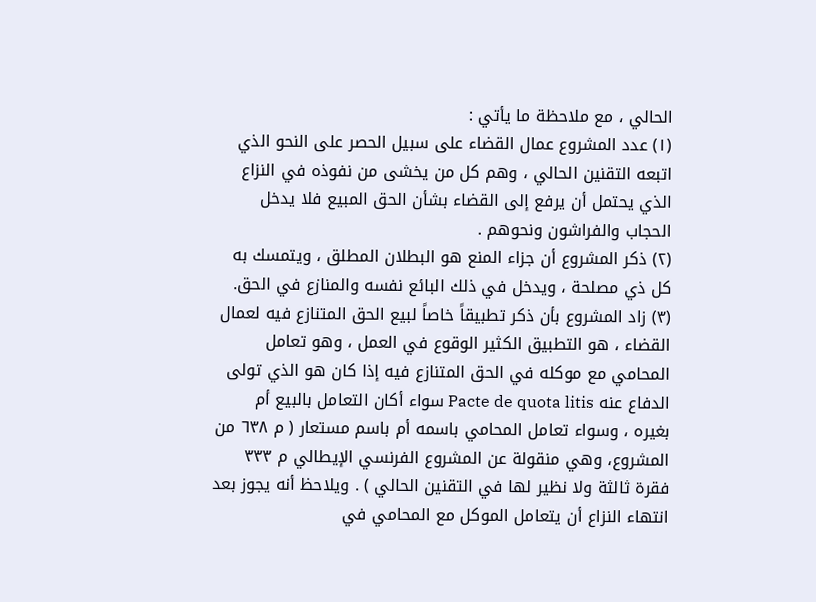الحالي ، مع ملاحظة ما يأتي :
(۱) عدد المشروع عمال القضاء على سبيل الحصر على النحو الذي اتبعه التقنين الحالي ، وهم كل من يخشى من نفوذه في النزاع الذي يحتمل أن يرفع إلى القضاء بشأن الحق المبيع فلا يدخل الحجاب والفراشون ونحوهم .
(۲) ذكر المشروع أن جزاء المنع هو البطلان المطلق ، ويتمسك به كل ذي مصلحة ، ويدخل في ذلك البائع نفسه والمنازع في الحق.
(۳) زاد المشروع بأن ذكر تطبيقاً خاصاً لبيع الحق المتنازع فيه لعمال القضاء ، هو التطبيق الكثير الوقوع في العمل ، وهو تعامل المحامي مع موكله في الحق المتنازع فيه إذا كان هو الذي تولى الدفاع عنه Pacte de quota litis سواء أكان التعامل بالبيع أم بغيره ، وسواء تعامل المحامي باسمه أم باسم مستعار ( م ٦٣٨ من المشروع، وهي منقولة عن المشروع الفرنسي الإيطالي م ٣٣٣ فقرة ثالثة ولا نظير لها في التقنين الحالي ) . ويلاحظ أنه يجوز بعد انتهاء النزاع أن يتعامل الموكل مع المحامي في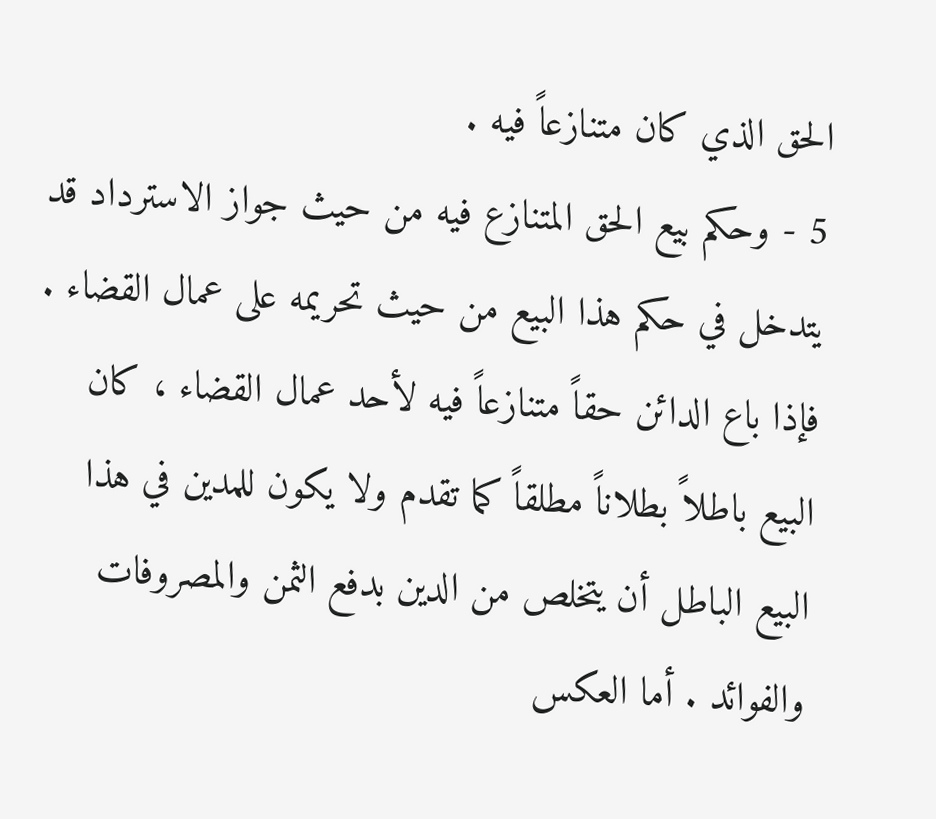الحق الذي كان متنازعاً فيه .
5 - وحكم بيع الحق المتنازع فيه من حيث جواز الاسترداد قد يتدخل في حكم هذا البيع من حيث تحريمه على عمال القضاء . فإذا باع الدائن حقاً متنازعاً فيه لأحد عمال القضاء ، كان البيع باطلاً بطلاناً مطلقاً كما تقدم ولا يكون للمدين في هذا البيع الباطل أن يتخلص من الدين بدفع الثمن والمصروفات والفوائد . أما العكس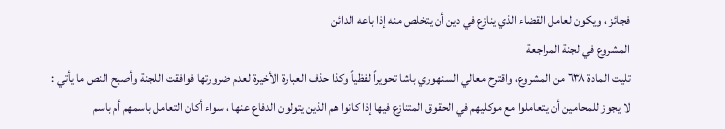فجائز ، ويكون لعامل القضاء الذي ينازع في دين أن يتخلص منه إذا باعه الدائن
المشروع في لجنة المراجعة
تليت المادة ٦٣٨ من المشروع، واقترح معالي السنهوري باشا تحويراً لفظياً وكذا حذف العبارة الأخيرة لعدم ضرورتها فوافقت اللجنة وأصبح النص ما يأتي :
لا يجوز للمحامين أن يتعاملوا مع موكليهم في الحقوق المتنازع فيها إذا كانوا هم الذين يتولون الدفاع عنها ، سواء أكان التعامل باسمهم أم باسم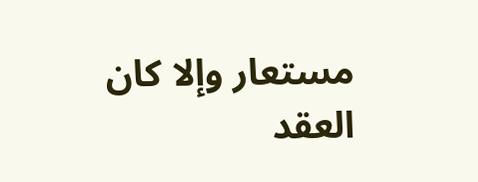مستعار وإلا كان العقد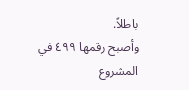باطلاً.
وأصبح رقمها ٤٩٩ في المشروع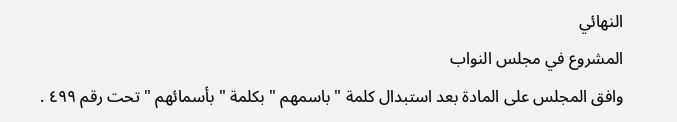النهائي
المشروع في مجلس النواب
وافق المجلس على المادة بعد استبدال كلمة " باسمهم " بكلمة " بأسمائهم " تحت رقم ٤٩٩ .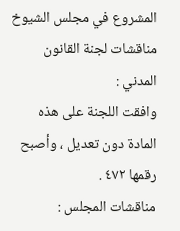المشروع في مجلس الشيوخ
مناقشات لجنة القانون المدني :
وافقت اللجنة على هذه المادة دون تعديل ، وأصبح رقمها ٤٧٢ .
مناقشات المجلس :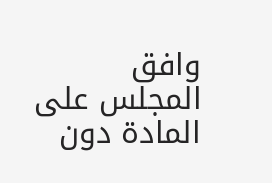وافق المجلس على المادة دون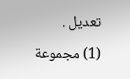تعديل .
(1) مجموعة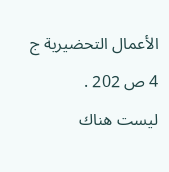الأعمال التحضيرية ج 4 ص 202 .
ليست هناك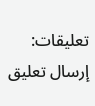تعليقات:
إرسال تعليق